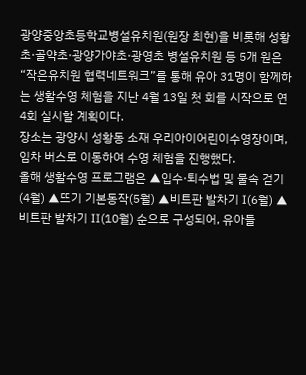광양중앙초등학교병설유치원(원장 최현)을 비롯해 성황초·골약초·광양가야초·광영초 병설유치원 등 5개 원은 “작은유치원 협력네트워크”를 통해 유아 31명이 함께하는 생활수영 체험을 지난 4월 13일 첫 회를 시작으로 연 4회 실시할 계획이다.
장소는 광양시 성황동 소재 우리아이어린이수영장이며, 임차 버스로 이동하여 수영 체험을 진행했다.
올해 생활수영 프로그램은 ▲입수·퇴수법 및 물속 걷기(4월) ▲뜨기 기본동작(5월) ▲비트판 발차기 Ⅰ(6월) ▲비트판 발차기 Ⅱ(10월) 순으로 구성되어, 유아들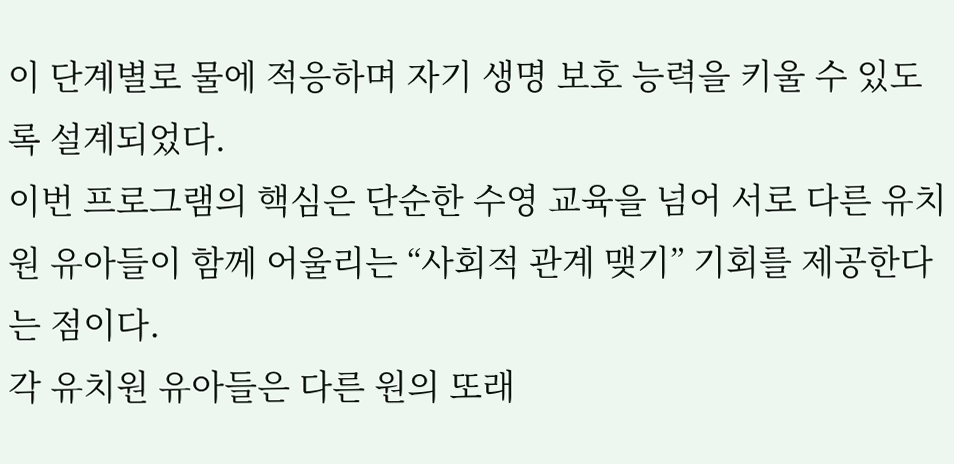이 단계별로 물에 적응하며 자기 생명 보호 능력을 키울 수 있도록 설계되었다.
이번 프로그램의 핵심은 단순한 수영 교육을 넘어 서로 다른 유치원 유아들이 함께 어울리는 “사회적 관계 맺기” 기회를 제공한다는 점이다.
각 유치원 유아들은 다른 원의 또래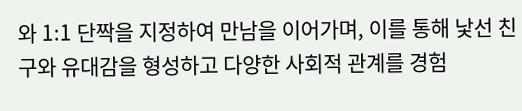와 1:1 단짝을 지정하여 만남을 이어가며, 이를 통해 낯선 친구와 유대감을 형성하고 다양한 사회적 관계를 경험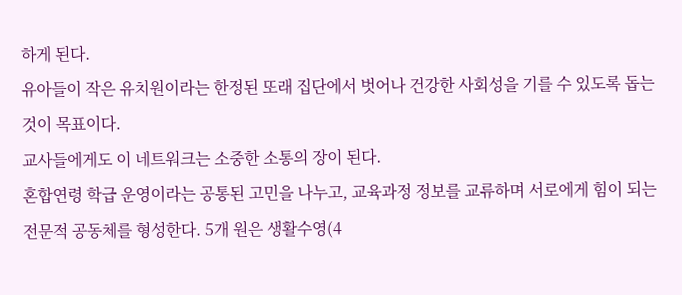하게 된다.
유아들이 작은 유치원이라는 한정된 또래 집단에서 벗어나 건강한 사회성을 기를 수 있도록 돕는 것이 목표이다.
교사들에게도 이 네트워크는 소중한 소통의 장이 된다.
혼합연령 학급 운영이라는 공통된 고민을 나누고, 교육과정 정보를 교류하며 서로에게 힘이 되는 전문적 공동체를 형성한다. 5개 원은 생활수영(4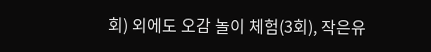회) 외에도 오감 놀이 체험(3회), 작은유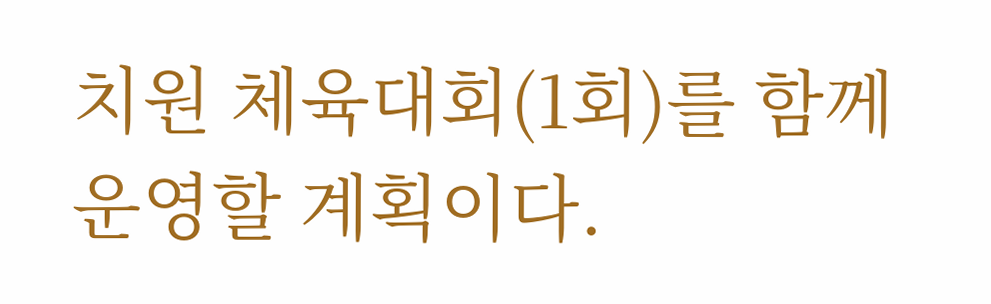치원 체육대회(1회)를 함께 운영할 계획이다.